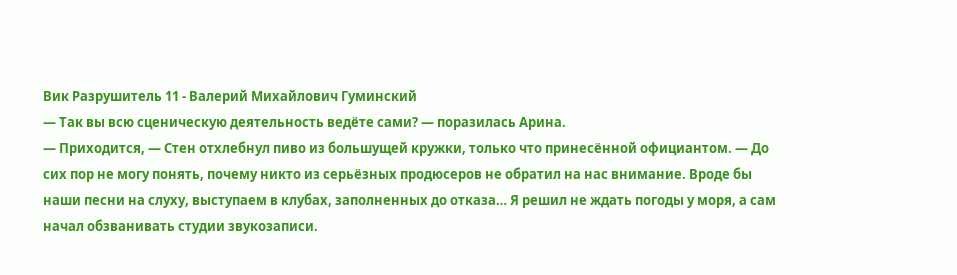Вик Разрушитель 11 - Валерий Михайлович Гуминский
— Так вы всю сценическую деятельность ведёте сами? — поразилась Арина.
— Приходится, — Стен отхлебнул пиво из большущей кружки, только что принесённой официантом. — До сих пор не могу понять, почему никто из серьёзных продюсеров не обратил на нас внимание. Вроде бы наши песни на слуху, выступаем в клубах, заполненных до отказа… Я решил не ждать погоды у моря, а сам начал обзванивать студии звукозаписи.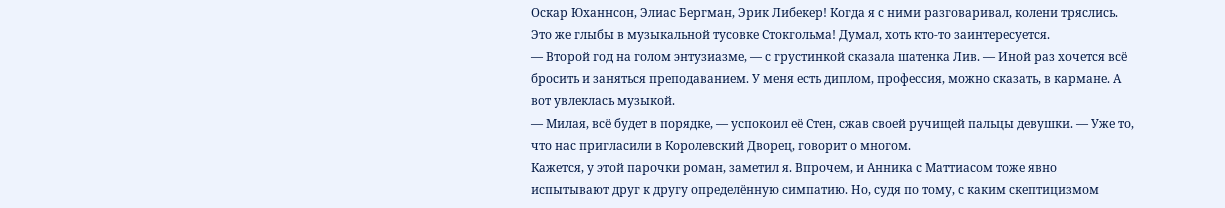Оскар Юханнсон, Элиас Бергман, Эрик Либекер! Когда я с ними разговаривал, колени тряслись. Это же глыбы в музыкальной тусовке Стокгольма! Думал, хоть кто-то заинтересуется.
— Второй год на голом энтузиазме, — с грустинкой сказала шатенка Лив. — Иной раз хочется всё бросить и заняться преподаванием. У меня есть диплом, профессия, можно сказать, в кармане. А вот увлеклась музыкой.
— Милая, всё будет в порядке, — успокоил её Стен, сжав своей ручищей пальцы девушки. — Уже то, что нас пригласили в Королевский Дворец, говорит о многом.
Кажется, у этой парочки роман, заметил я. Впрочем, и Анника с Маттиасом тоже явно испытывают друг к другу определённую симпатию. Но, судя по тому, с каким скептицизмом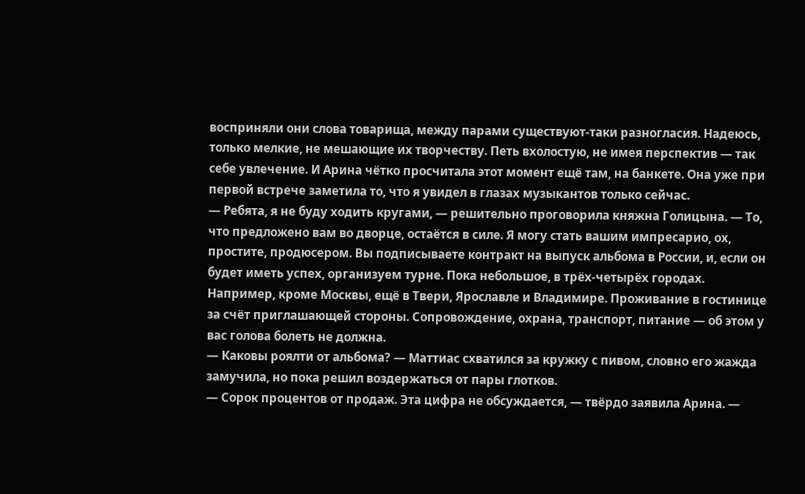восприняли они слова товарища, между парами существуют-таки разногласия. Надеюсь, только мелкие, не мешающие их творчеству. Петь вхолостую, не имея перспектив — так себе увлечение. И Арина чётко просчитала этот момент ещё там, на банкете. Она уже при первой встрече заметила то, что я увидел в глазах музыкантов только сейчас.
— Ребята, я не буду ходить кругами, — решительно проговорила княжна Голицына. — То, что предложено вам во дворце, остаётся в силе. Я могу стать вашим импресарио, ох, простите, продюсером. Вы подписываете контракт на выпуск альбома в России, и, если он будет иметь успех, организуем турне. Пока небольшое, в трёх-четырёх городах. Например, кроме Москвы, ещё в Твери, Ярославле и Владимире. Проживание в гостинице за счёт приглашающей стороны. Сопровождение, охрана, транспорт, питание — об этом у вас голова болеть не должна.
— Каковы роялти от альбома? — Маттиас схватился за кружку с пивом, словно его жажда замучила, но пока решил воздержаться от пары глотков.
— Сорок процентов от продаж. Эта цифра не обсуждается, — твёрдо заявила Арина. —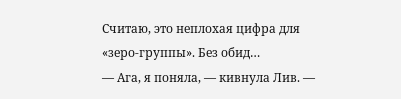Считаю, это неплохая цифра для «зеро-группы». Без обид…
— Ага, я поняла, — кивнула Лив. —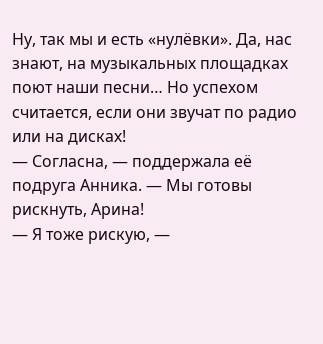Ну, так мы и есть «нулёвки». Да, нас знают, на музыкальных площадках поют наши песни… Но успехом считается, если они звучат по радио или на дисках!
— Согласна, — поддержала её подруга Анника. — Мы готовы рискнуть, Арина!
— Я тоже рискую, —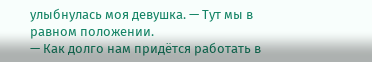улыбнулась моя девушка. — Тут мы в равном положении.
— Как долго нам придётся работать в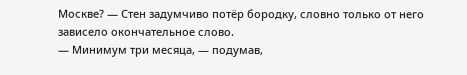Москве? — Стен задумчиво потёр бородку, словно только от него зависело окончательное слово.
— Минимум три месяца, — подумав,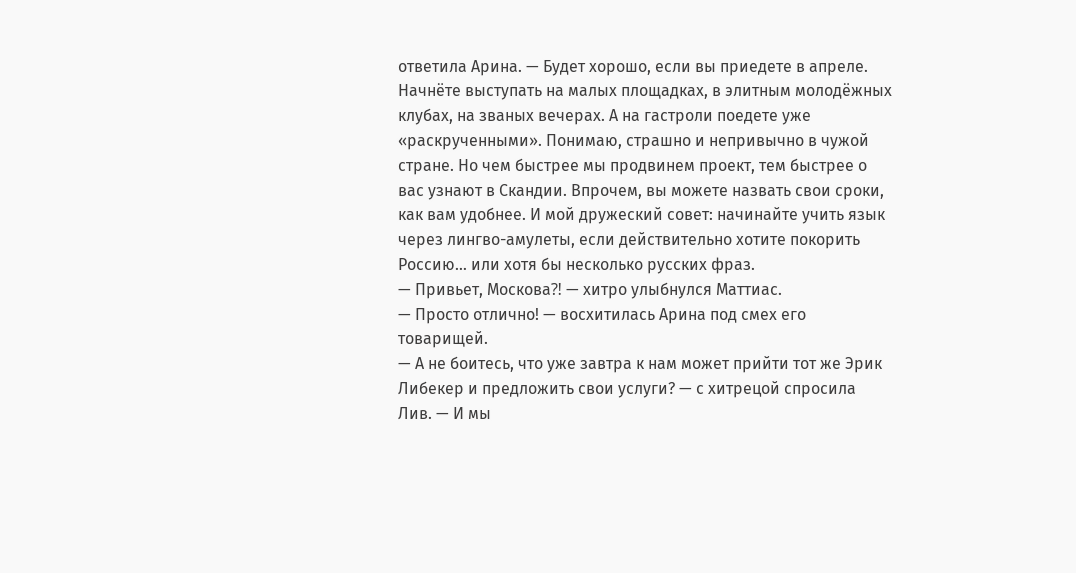ответила Арина. — Будет хорошо, если вы приедете в апреле. Начнёте выступать на малых площадках, в элитным молодёжных клубах, на званых вечерах. А на гастроли поедете уже «раскрученными». Понимаю, страшно и непривычно в чужой стране. Но чем быстрее мы продвинем проект, тем быстрее о вас узнают в Скандии. Впрочем, вы можете назвать свои сроки, как вам удобнее. И мой дружеский совет: начинайте учить язык через лингво-амулеты, если действительно хотите покорить Россию… или хотя бы несколько русских фраз.
— Привьет, Москова⁈ — хитро улыбнулся Маттиас.
— Просто отлично! — восхитилась Арина под смех его товарищей.
— А не боитесь, что уже завтра к нам может прийти тот же Эрик Либекер и предложить свои услуги? — с хитрецой спросила Лив. — И мы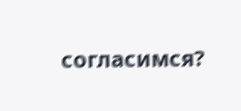согласимся?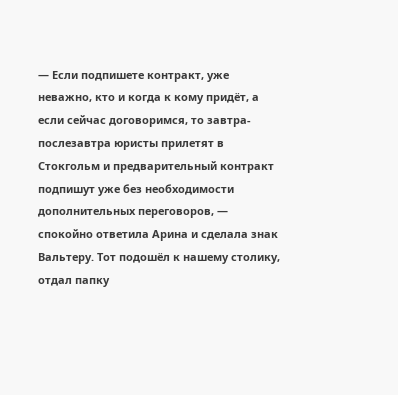— Если подпишете контракт, уже неважно, кто и когда к кому придёт, а если сейчас договоримся, то завтра-послезавтра юристы прилетят в Стокгольм и предварительный контракт подпишут уже без необходимости дополнительных переговоров, — спокойно ответила Арина и сделала знак Вальтеру. Тот подошёл к нашему столику, отдал папку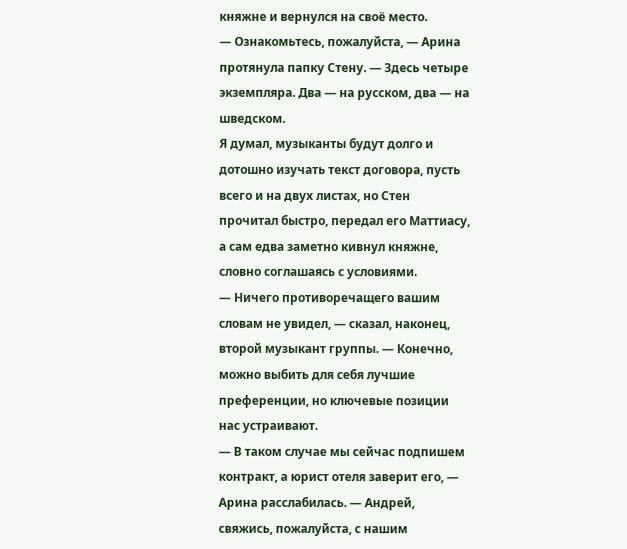княжне и вернулся на своё место.
— Ознакомьтесь, пожалуйста, — Арина протянула папку Стену. — Здесь четыре экземпляра. Два — на русском, два — на шведском.
Я думал, музыканты будут долго и дотошно изучать текст договора, пусть всего и на двух листах, но Стен прочитал быстро, передал его Маттиасу, а сам едва заметно кивнул княжне, словно соглашаясь с условиями.
— Ничего противоречащего вашим словам не увидел, — сказал, наконец, второй музыкант группы. — Конечно, можно выбить для себя лучшие преференции, но ключевые позиции нас устраивают.
— В таком случае мы сейчас подпишем контракт, а юрист отеля заверит его, — Арина расслабилась. — Андрей, свяжись, пожалуйста, с нашим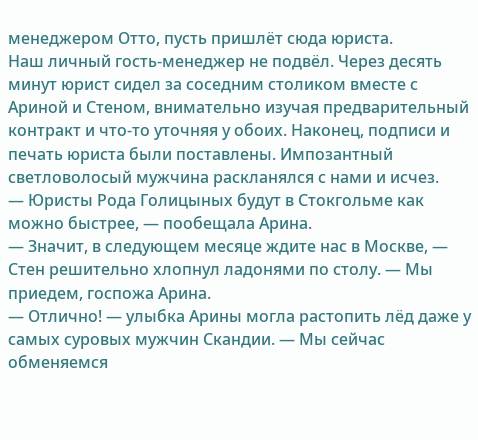менеджером Отто, пусть пришлёт сюда юриста.
Наш личный гость-менеджер не подвёл. Через десять минут юрист сидел за соседним столиком вместе с Ариной и Стеном, внимательно изучая предварительный контракт и что-то уточняя у обоих. Наконец, подписи и печать юриста были поставлены. Импозантный светловолосый мужчина раскланялся с нами и исчез.
— Юристы Рода Голицыных будут в Стокгольме как можно быстрее, — пообещала Арина.
— Значит, в следующем месяце ждите нас в Москве, — Стен решительно хлопнул ладонями по столу. — Мы приедем, госпожа Арина.
— Отлично! — улыбка Арины могла растопить лёд даже у самых суровых мужчин Скандии. — Мы сейчас обменяемся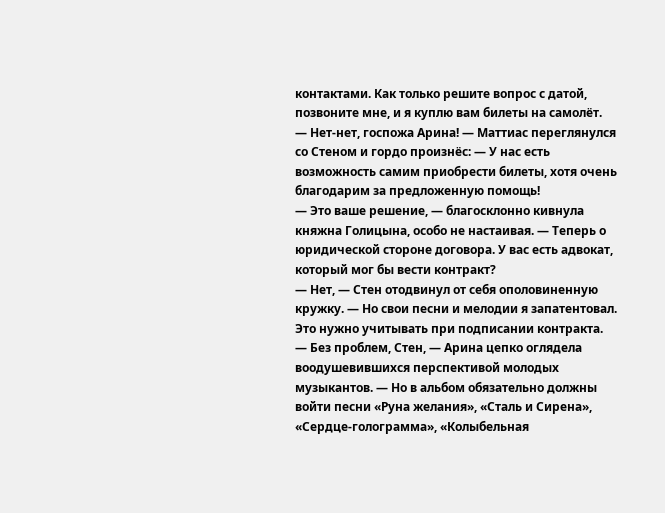контактами. Как только решите вопрос с датой, позвоните мне, и я куплю вам билеты на самолёт.
— Нет-нет, госпожа Арина! — Маттиас переглянулся со Стеном и гордо произнёс: — У нас есть возможность самим приобрести билеты, хотя очень благодарим за предложенную помощь!
— Это ваше решение, — благосклонно кивнула княжна Голицына, особо не настаивая. — Теперь о юридической стороне договора. У вас есть адвокат, который мог бы вести контракт?
— Нет, — Стен отодвинул от себя ополовиненную кружку. — Но свои песни и мелодии я запатентовал. Это нужно учитывать при подписании контракта.
— Без проблем, Стен, — Арина цепко оглядела воодушевившихся перспективой молодых музыкантов. — Но в альбом обязательно должны войти песни «Руна желания», «Сталь и Сирена», «Сердце-голограмма», «Колыбельная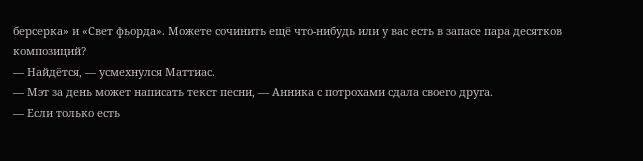берсерка» и «Свет фьорда». Можете сочинить ещё что-нибудь или у вас есть в запасе пара десятков композиций?
— Найдётся, — усмехнулся Маттиас.
— Мэт за день может написать текст песни, — Анника с потрохами сдала своего друга.
— Если только есть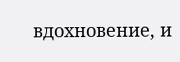вдохновение, и